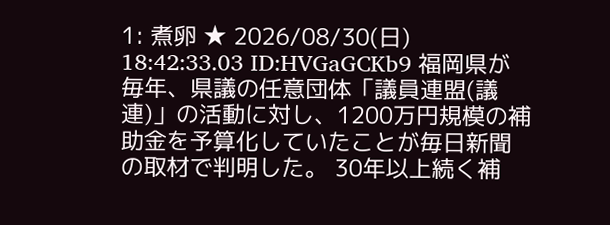1: 煮卵 ★ 2026/08/30(日) 18:42:33.03 ID:HVGaGCKb9 福岡県が毎年、県議の任意団体「議員連盟(議連)」の活動に対し、1200万円規模の補助金を予算化していたことが毎日新聞の取材で判明した。 30年以上続く補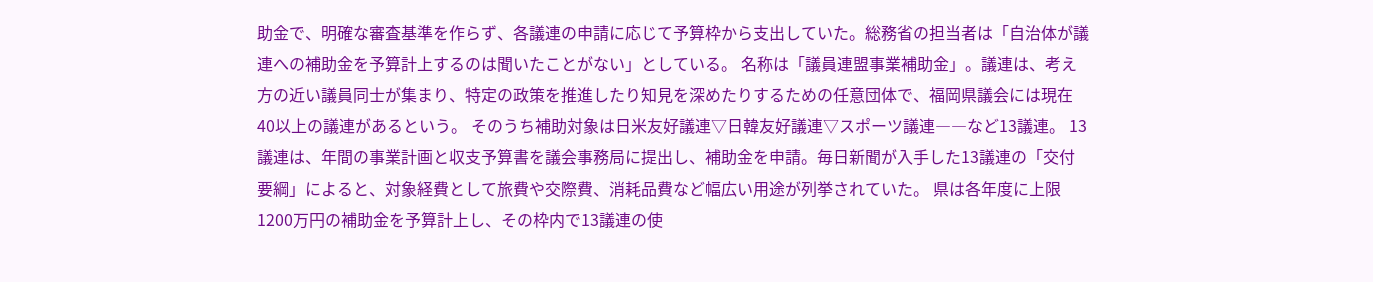助金で、明確な審査基準を作らず、各議連の申請に応じて予算枠から支出していた。総務省の担当者は「自治体が議連への補助金を予算計上するのは聞いたことがない」としている。 名称は「議員連盟事業補助金」。議連は、考え方の近い議員同士が集まり、特定の政策を推進したり知見を深めたりするための任意団体で、福岡県議会には現在40以上の議連があるという。 そのうち補助対象は日米友好議連▽日韓友好議連▽スポーツ議連――など13議連。 13議連は、年間の事業計画と収支予算書を議会事務局に提出し、補助金を申請。毎日新聞が入手した13議連の「交付要綱」によると、対象経費として旅費や交際費、消耗品費など幅広い用途が列挙されていた。 県は各年度に上限1200万円の補助金を予算計上し、その枠内で13議連の使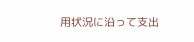用状況に沿って支出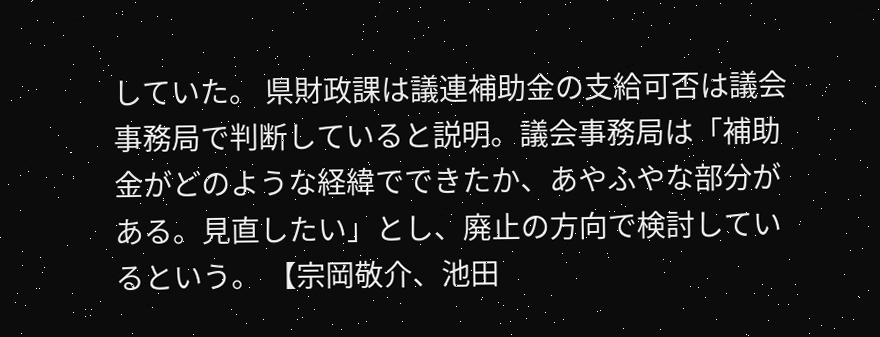していた。 県財政課は議連補助金の支給可否は議会事務局で判断していると説明。議会事務局は「補助金がどのような経緯でできたか、あやふやな部分がある。見直したい」とし、廃止の方向で検討しているという。 【宗岡敬介、池田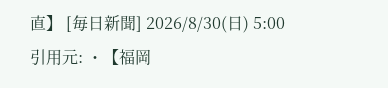直】 [毎日新聞] 2026/8/30(日) 5:00 引用元: ・【福岡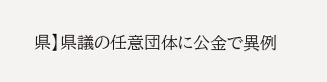県】県議の任意団体に公金で異例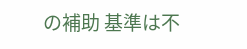の補助 基準は不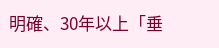明確、30年以上「垂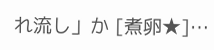れ流し」か [煮卵★]…